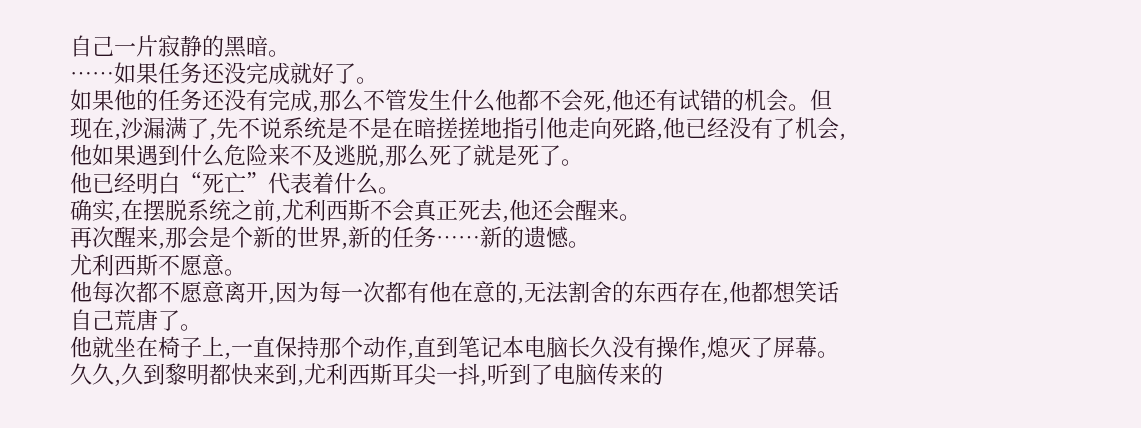自己一片寂静的黑暗。
……如果任务还没完成就好了。
如果他的任务还没有完成,那么不管发生什么他都不会死,他还有试错的机会。但现在,沙漏满了,先不说系统是不是在暗搓搓地指引他走向死路,他已经没有了机会,他如果遇到什么危险来不及逃脱,那么死了就是死了。
他已经明白“死亡”代表着什么。
确实,在摆脱系统之前,尤利西斯不会真正死去,他还会醒来。
再次醒来,那会是个新的世界,新的任务……新的遗憾。
尤利西斯不愿意。
他每次都不愿意离开,因为每一次都有他在意的,无法割舍的东西存在,他都想笑话自己荒唐了。
他就坐在椅子上,一直保持那个动作,直到笔记本电脑长久没有操作,熄灭了屏幕。
久久,久到黎明都快来到,尤利西斯耳尖一抖,听到了电脑传来的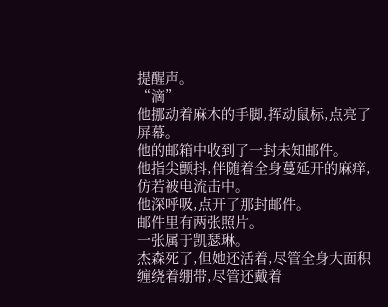提醒声。
“滴”
他挪动着麻木的手脚,挥动鼠标,点亮了屏幕。
他的邮箱中收到了一封未知邮件。
他指尖颤抖,伴随着全身蔓延开的麻痒,仿若被电流击中。
他深呼吸,点开了那封邮件。
邮件里有两张照片。
一张属于凯瑟琳。
杰森死了,但她还活着,尽管全身大面积缠绕着绷带,尽管还戴着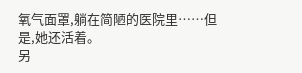氧气面罩,躺在简陋的医院里……但是,她还活着。
另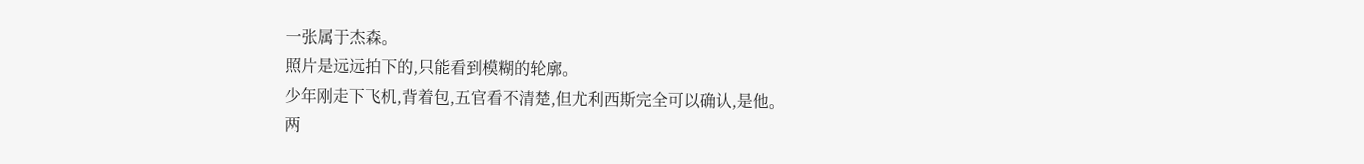一张属于杰森。
照片是远远拍下的,只能看到模糊的轮廓。
少年刚走下飞机,背着包,五官看不清楚,但尤利西斯完全可以确认,是他。
两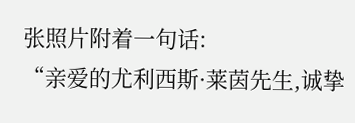张照片附着一句话:
“亲爱的尤利西斯·莱茵先生,诚挚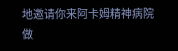地邀请你来阿卡姆精神病院做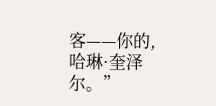客——你的,哈琳·奎泽尔。”